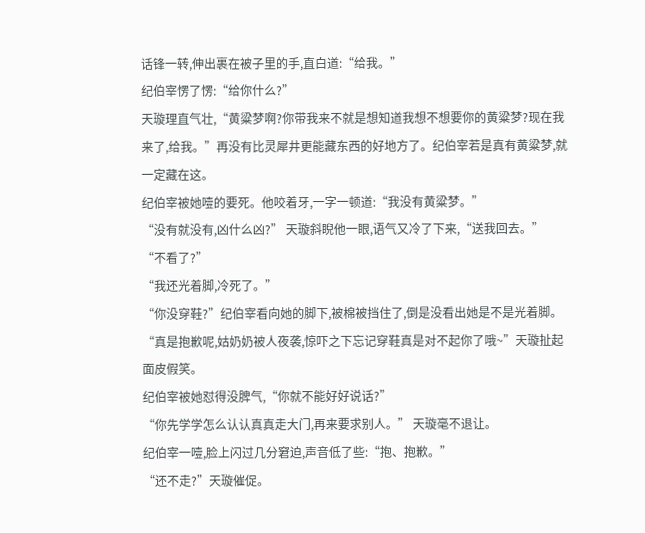话锋一转,伸出裹在被子里的手,直白道:“给我。”
纪伯宰愣了愣:“给你什么?”
天璇理直气壮,“黄粱梦啊?你带我来不就是想知道我想不想要你的黄粱梦?现在我来了,给我。”再没有比灵犀井更能藏东西的好地方了。纪伯宰若是真有黄粱梦,就一定藏在这。
纪伯宰被她噎的要死。他咬着牙,一字一顿道:“我没有黄粱梦。”
“没有就没有,凶什么凶?” 天璇斜睨他一眼,语气又冷了下来,“送我回去。”
“不看了?”
“我还光着脚,冷死了。”
“你没穿鞋?”纪伯宰看向她的脚下,被棉被挡住了,倒是没看出她是不是光着脚。
“真是抱歉呢,姑奶奶被人夜袭,惊吓之下忘记穿鞋真是对不起你了哦~”天璇扯起面皮假笑。
纪伯宰被她怼得没脾气,“你就不能好好说话?”
“你先学学怎么认认真真走大门,再来要求别人。” 天璇毫不退让。
纪伯宰一噎,脸上闪过几分窘迫,声音低了些:“抱、抱歉。”
“还不走?”天璇催促。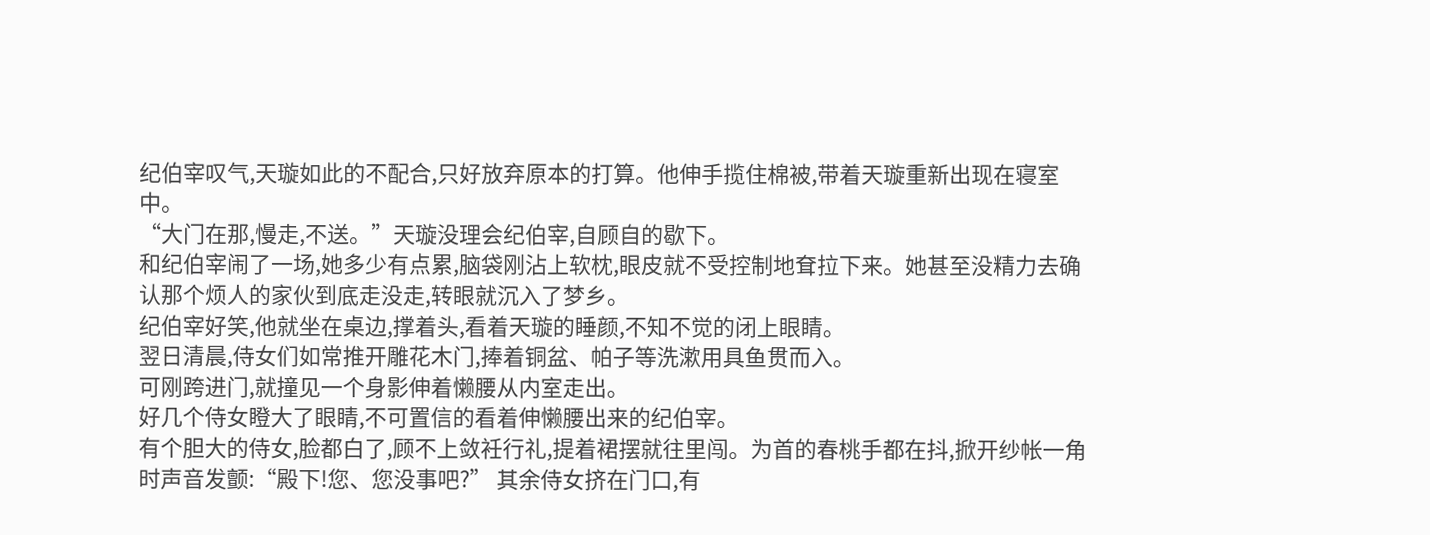纪伯宰叹气,天璇如此的不配合,只好放弃原本的打算。他伸手揽住棉被,带着天璇重新出现在寝室中。
“大门在那,慢走,不送。”天璇没理会纪伯宰,自顾自的歇下。
和纪伯宰闹了一场,她多少有点累,脑袋刚沾上软枕,眼皮就不受控制地耷拉下来。她甚至没精力去确认那个烦人的家伙到底走没走,转眼就沉入了梦乡。
纪伯宰好笑,他就坐在桌边,撑着头,看着天璇的睡颜,不知不觉的闭上眼睛。
翌日清晨,侍女们如常推开雕花木门,捧着铜盆、帕子等洗漱用具鱼贯而入。
可刚跨进门,就撞见一个身影伸着懒腰从内室走出。
好几个侍女瞪大了眼睛,不可置信的看着伸懒腰出来的纪伯宰。
有个胆大的侍女,脸都白了,顾不上敛衽行礼,提着裙摆就往里闯。为首的春桃手都在抖,掀开纱帐一角时声音发颤:“殿下!您、您没事吧?” 其余侍女挤在门口,有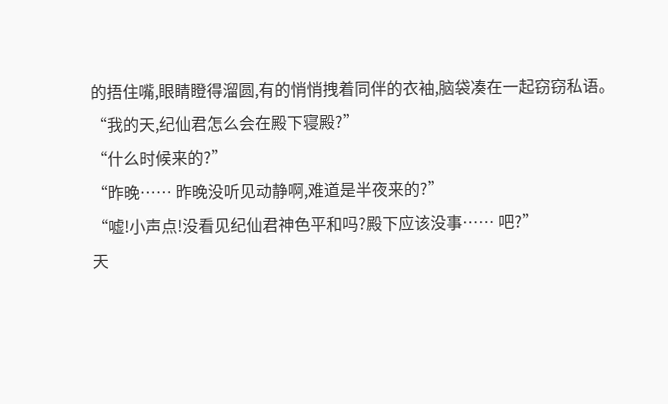的捂住嘴,眼睛瞪得溜圆,有的悄悄拽着同伴的衣袖,脑袋凑在一起窃窃私语。
“我的天,纪仙君怎么会在殿下寝殿?”
“什么时候来的?”
“昨晚…… 昨晚没听见动静啊,难道是半夜来的?”
“嘘!小声点!没看见纪仙君神色平和吗?殿下应该没事…… 吧?”
天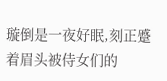璇倒是一夜好眠,刻正蹙着眉头被侍女们的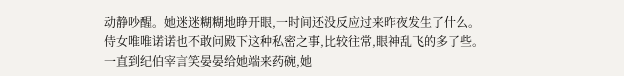动静吵醒。她迷迷糊糊地睁开眼,一时间还没反应过来昨夜发生了什么。
侍女唯唯诺诺也不敢问殿下这种私密之事,比较往常,眼神乱飞的多了些。
一直到纪伯宰言笑晏晏给她端来药碗,她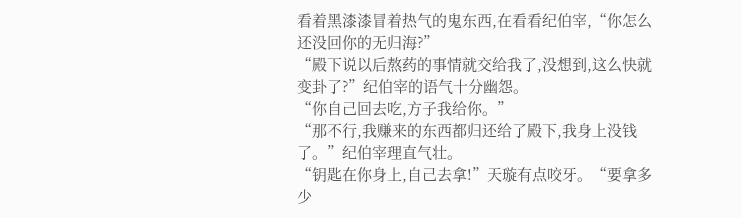看着黑漆漆冒着热气的鬼东西,在看看纪伯宰,“你怎么还没回你的无归海?”
“殿下说以后熬药的事情就交给我了,没想到,这么快就变卦了?”纪伯宰的语气十分幽怨。
“你自己回去吃,方子我给你。”
“那不行,我赚来的东西都归还给了殿下,我身上没钱了。”纪伯宰理直气壮。
“钥匙在你身上,自己去拿!”天璇有点咬牙。“要拿多少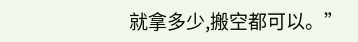就拿多少,搬空都可以。”